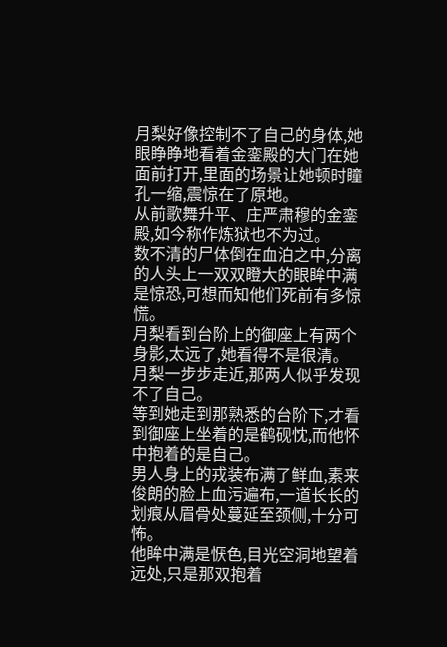月梨好像控制不了自己的身体,她眼睁睁地看着金銮殿的大门在她面前打开,里面的场景让她顿时瞳孔一缩,震惊在了原地。
从前歌舞升平、庄严肃穆的金銮殿,如今称作炼狱也不为过。
数不清的尸体倒在血泊之中,分离的人头上一双双瞪大的眼眸中满是惊恐,可想而知他们死前有多惊慌。
月梨看到台阶上的御座上有两个身影,太远了,她看得不是很清。
月梨一步步走近,那两人似乎发现不了自己。
等到她走到那熟悉的台阶下,才看到御座上坐着的是鹤砚忱,而他怀中抱着的是自己。
男人身上的戎装布满了鲜血,素来俊朗的脸上血污遍布,一道长长的划痕从眉骨处蔓延至颈侧,十分可怖。
他眸中满是恹色,目光空洞地望着远处,只是那双抱着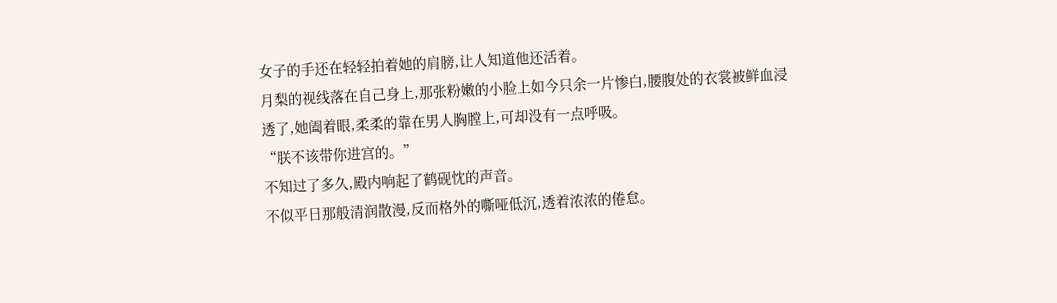女子的手还在轻轻拍着她的肩膀,让人知道他还活着。
月梨的视线落在自己身上,那张粉嫩的小脸上如今只余一片惨白,腰腹处的衣裳被鲜血浸透了,她阖着眼,柔柔的靠在男人胸膛上,可却没有一点呼吸。
“朕不该带你进宫的。”
不知过了多久,殿内响起了鹤砚忱的声音。
不似平日那般清润散漫,反而格外的嘶哑低沉,透着浓浓的倦怠。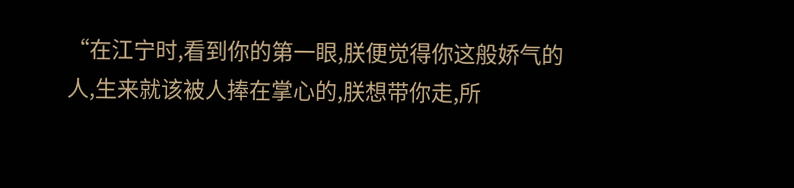“在江宁时,看到你的第一眼,朕便觉得你这般娇气的人,生来就该被人捧在掌心的,朕想带你走,所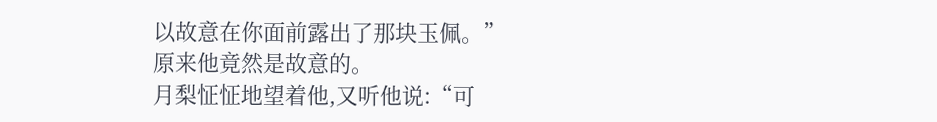以故意在你面前露出了那块玉佩。”
原来他竟然是故意的。
月梨怔怔地望着他,又听他说:“可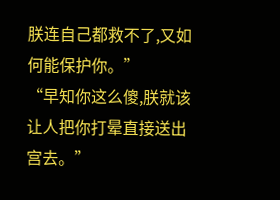朕连自己都救不了,又如何能保护你。”
“早知你这么傻,朕就该让人把你打晕直接送出宫去。”